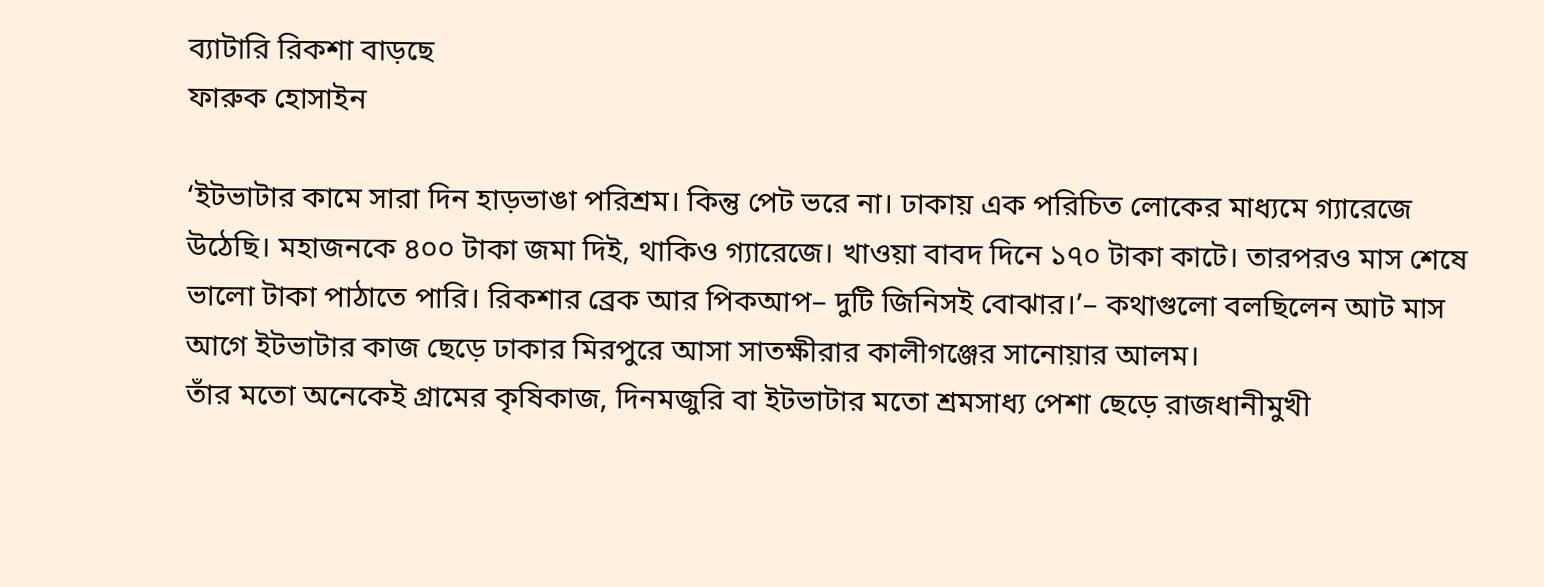ব্যাটারি রিকশা বাড়ছে
ফারুক হোসাইন

‘ইটভাটার কামে সারা দিন হাড়ভাঙা পরিশ্রম। কিন্তু পেট ভরে না। ঢাকায় এক পরিচিত লোকের মাধ্যমে গ্যারেজে উঠেছি। মহাজনকে ৪০০ টাকা জমা দিই, থাকিও গ্যারেজে। খাওয়া বাবদ দিনে ১৭০ টাকা কাটে। তারপরও মাস শেষে ভালো টাকা পাঠাতে পারি। রিকশার ব্রেক আর পিকআপ– দুটি জিনিসই বোঝার।’– কথাগুলো বলছিলেন আট মাস আগে ইটভাটার কাজ ছেড়ে ঢাকার মিরপুরে আসা সাতক্ষীরার কালীগঞ্জের সানোয়ার আলম।
তাঁর মতো অনেকেই গ্রামের কৃষিকাজ, দিনমজুরি বা ইটভাটার মতো শ্রমসাধ্য পেশা ছেড়ে রাজধানীমুখী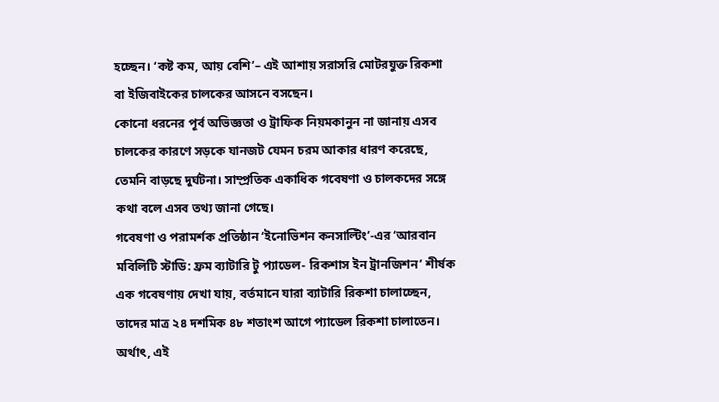হচ্ছেন। ‘কষ্ট কম, আয় বেশি’– এই আশায় সরাসরি মোটরযুক্ত রিকশা বা ইজিবাইকের চালকের আসনে বসছেন।
কোনো ধরনের পূর্ব অভিজ্ঞতা ও ট্রাফিক নিয়মকানুন না জানায় এসব চালকের কারণে সড়কে যানজট যেমন চরম আকার ধারণ করেছে, তেমনি বাড়ছে দুর্ঘটনা। সাম্প্রতিক একাধিক গবেষণা ও চালকদের সঙ্গে কথা বলে এসব তথ্য জানা গেছে।
গবেষণা ও পরামর্শক প্রতিষ্ঠান ‘ইনোভিশন কনসাল্টিং’-এর ‘আরবান মবিলিটি স্টাডি: ফ্রম ব্যাটারি টু প্যাডেল- রিকশাস ইন ট্রানজিশন’ শীর্ষক এক গবেষণায় দেখা যায়, বর্তমানে যারা ব্যাটারি রিকশা চালাচ্ছেন, তাদের মাত্র ২৪ দশমিক ৪৮ শতাংশ আগে প্যাডেল রিকশা চালাতেন। অর্থাৎ, এই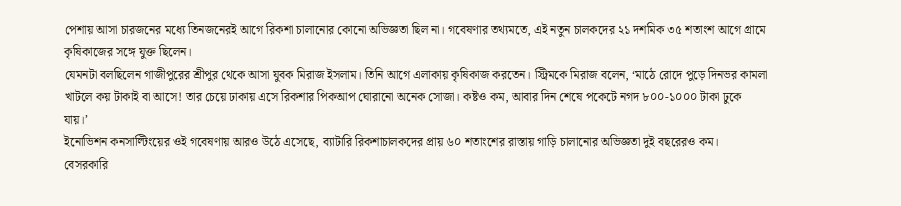পেশায় আসা চারজনের মধ্যে তিনজনেরই আগে রিকশা চালানোর কোনো অভিজ্ঞতা ছিল না। গবেষণার তথ্যমতে, এই নতুন চালকদের ২১ দশমিক ৩৫ শতাংশ আগে গ্রামে কৃষিকাজের সঙ্গে যুক্ত ছিলেন।
যেমনটা বলছিলেন গাজীপুরের শ্রীপুর থেকে আসা যুবক মিরাজ ইসলাম। তিনি আগে এলাকায় কৃষিকাজ করতেন। স্ট্রিমকে মিরাজ বলেন, ‘মাঠে রোদে পুড়ে দিনভর কামলা খাটলে কয় টাকাই বা আসে! তার চেয়ে ঢাকায় এসে রিকশার পিকআপ ঘোরানো অনেক সোজা। কষ্টও কম, আবার দিন শেষে পকেটে নগদ ৮০০-১০০০ টাকা ঢুকে যায়।’
ইনোভিশন কনসাল্টিংয়ের ওই গবেষণায় আরও উঠে এসেছে, ব্যাটারি রিকশাচালকদের প্রায় ৬০ শতাংশের রাস্তায় গাড়ি চালানোর অভিজ্ঞতা দুই বছরেরও কম।
বেসরকারি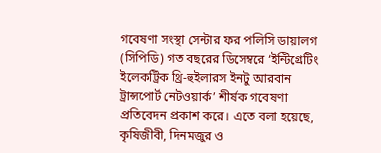গবেষণা সংস্থা সেন্টার ফর পলিসি ডায়ালগ (সিপিডি) গত বছরের ডিসেম্বরে ‘ইন্টিগ্রেটিং ইলেকট্রিক থ্রি-হুইলারস ইনটু আরবান ট্রান্সপোর্ট নেটওয়ার্ক’ শীর্ষক গবেষণা প্রতিবেদন প্রকাশ করে। এতে বলা হয়েছে, কৃষিজীবী, দিনমজুর ও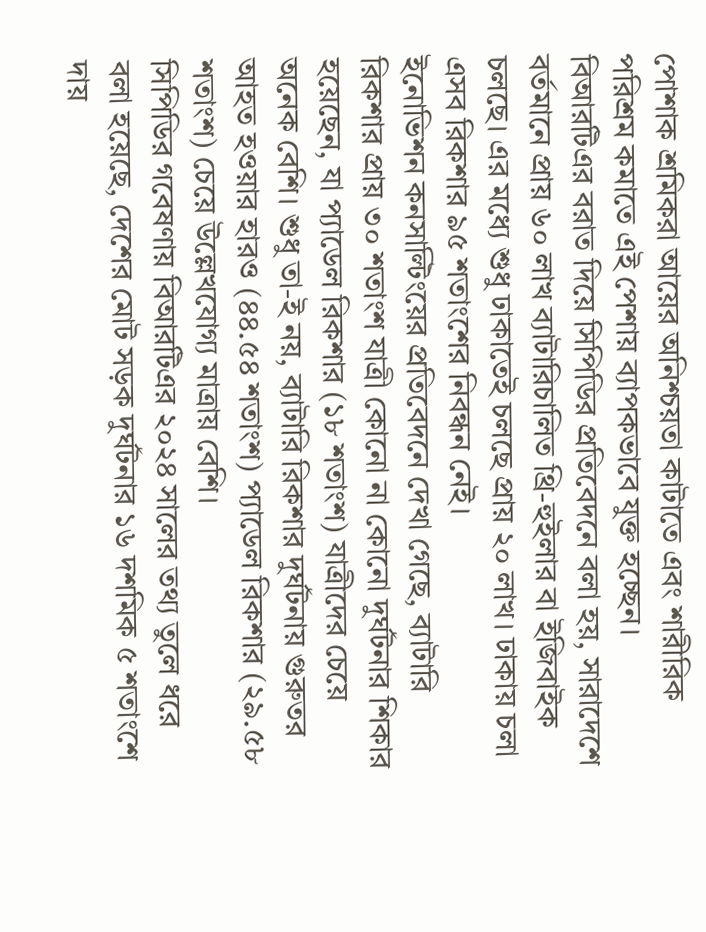পোশাক শ্রমিকরা আয়ের অনিশ্চয়তা কাটাতে এবং শারীরিক পরিশ্রম কমাতে এই পেশায় ব্যাপকভাবে যুক্ত হচ্ছেন।
বিআরটিএর বরাত দিয়ে সিপিডির প্রতিবেদনে বলা হয়, সারাদেশে বর্তমানে প্রায় ৬০ লাখ ব্যাটারিচালিত থ্রি-হুইলার বা ইজিবাইক চলছে। এর মধ্যে শুধু ঢাকাতেই চলছে প্রায় ২০ লাখ। ঢাকায় চলা এসব রিকশার ৯৫ শতাংশের নিবন্ধন নেই।
ইনোভিশন কনসাল্টিংয়ের প্রতিবেদনে দেখা গেছে, ব্যাটারি রিকশার প্রায় ৩০ শতাংশ যাত্রী কোনো না কোনো দুর্ঘটনার শিকার হয়েছেন, যা প্যাডেল রিকশার (১৮ শতাংশ) যাত্রীদের চেয়ে অনেক বেশি। শুধু তা-ই নয়, ব্যাটারি রিকশার দুর্ঘটনায় গুরুতর আহত হওয়ার হারও (৪৪.৫৪ শতাংশ) প্যাডেল রিকশার (২৯.৫৮ শতাংশ) চেয়ে উল্লেখযোগ্য মাত্রায় বেশি।
সিপিডির গবেষণায় বিআরটিএর ২০২৪ সালের তথ্য তুলে ধরে বলা হয়েছে, দেশের মোট সড়ক দুর্ঘটনার ১৬ দশমিক ৫ শতাংশে দায়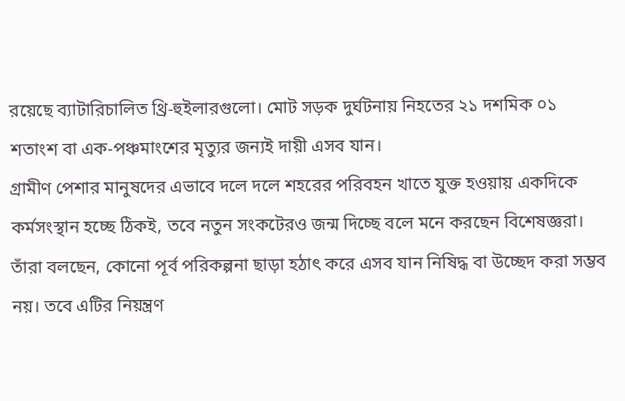রয়েছে ব্যাটারিচালিত থ্রি-হুইলারগুলো। মোট সড়ক দুর্ঘটনায় নিহতের ২১ দশমিক ০১ শতাংশ বা এক-পঞ্চমাংশের মৃত্যুর জন্যই দায়ী এসব যান।
গ্রামীণ পেশার মানুষদের এভাবে দলে দলে শহরের পরিবহন খাতে যুক্ত হওয়ায় একদিকে কর্মসংস্থান হচ্ছে ঠিকই, তবে নতুন সংকটেরও জন্ম দিচ্ছে বলে মনে করছেন বিশেষজ্ঞরা। তাঁরা বলছেন, কোনো পূর্ব পরিকল্পনা ছাড়া হঠাৎ করে এসব যান নিষিদ্ধ বা উচ্ছেদ করা সম্ভব নয়। তবে এটির নিয়ন্ত্রণ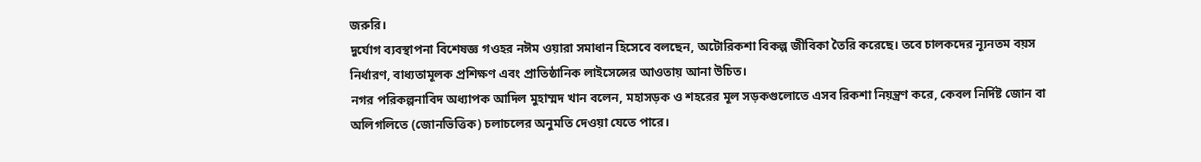জরুরি।
দুর্যোগ ব্যবস্থাপনা বিশেষজ্ঞ গওহর নঈম ওয়ারা সমাধান হিসেবে বলছেন, অটোরিকশা বিকল্প জীবিকা তৈরি করেছে। তবে চালকদের ন্যূনতম বয়স নির্ধারণ, বাধ্যতামূলক প্রশিক্ষণ এবং প্রাতিষ্ঠানিক লাইসেন্সের আওতায় আনা উচিত।
নগর পরিকল্পনাবিদ অধ্যাপক আদিল মুহাম্মদ খান বলেন, মহাসড়ক ও শহরের মূল সড়কগুলোতে এসব রিকশা নিয়ন্ত্রণ করে, কেবল নির্দিষ্ট জোন বা অলিগলিতে (জোনভিত্তিক) চলাচলের অনুমতি দেওয়া যেতে পারে।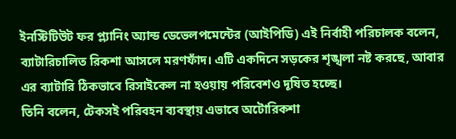ইনস্টিটিউট ফর প্ল্যানিং অ্যান্ড ডেভেলপমেন্টের (আইপিডি) এই নির্বাহী পরিচালক বলেন, ব্যাটারিচালিত রিকশা আসলে মরণফাঁদ। এটি একদিনে সড়কের শৃঙ্খলা নষ্ট করছে, আবার এর ব্যাটারি ঠিকভাবে রিসাইকেল না হওয়ায় পরিবেশও দূষিত হচ্ছে।
তিনি বলেন, টেকসই পরিবহন ব্যবস্থায় এভাবে অটোরিকশা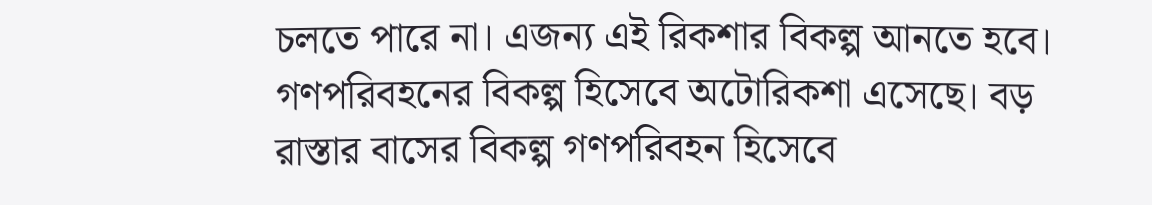চলতে পারে না। এজন্য এই রিকশার বিকল্প আনতে হবে। গণপরিবহনের বিকল্প হিসেবে অটোরিকশা এসেছে। বড় রাস্তার বাসের বিকল্প গণপরিবহন হিসেবে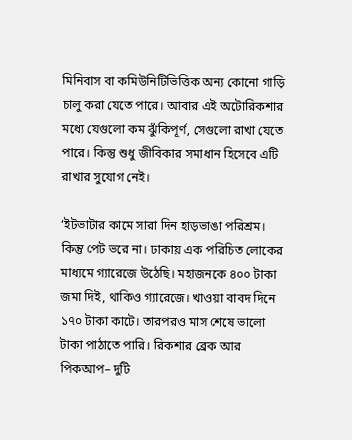মিনিবাস বা কমিউনিটিভিত্তিক অন্য কোনো গাড়ি চালু করা যেতে পারে। আবার এই অটোরিকশার মধ্যে যেগুলো কম ঝুঁকিপূর্ণ, সেগুলো রাখা যেতে পারে। কিন্তু শুধু জীবিকার সমাধান হিসেবে এটি রাখার সুযোগ নেই।

‘ইটভাটার কামে সারা দিন হাড়ভাঙা পরিশ্রম। কিন্তু পেট ভরে না। ঢাকায় এক পরিচিত লোকের মাধ্যমে গ্যারেজে উঠেছি। মহাজনকে ৪০০ টাকা জমা দিই, থাকিও গ্যারেজে। খাওয়া বাবদ দিনে ১৭০ টাকা কাটে। তারপরও মাস শেষে ভালো টাকা পাঠাতে পারি। রিকশার ব্রেক আর পিকআপ– দুটি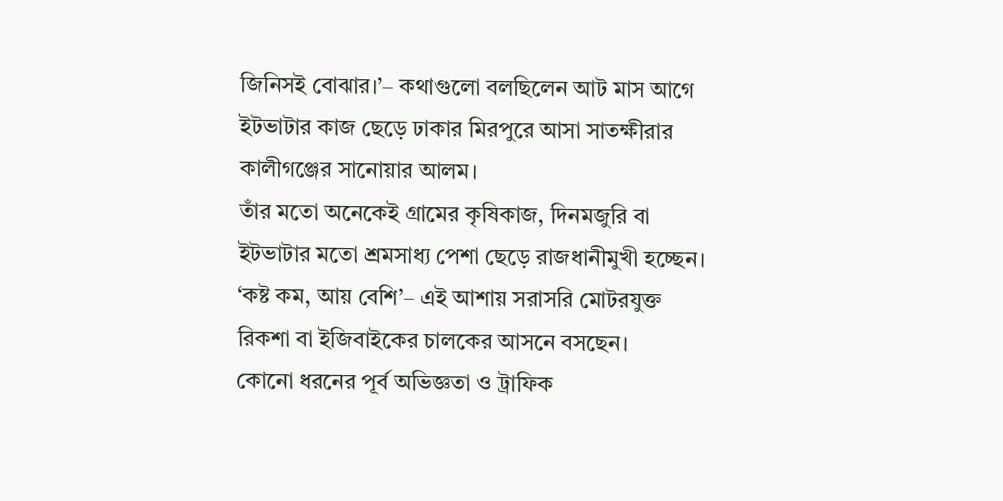জিনিসই বোঝার।’– কথাগুলো বলছিলেন আট মাস আগে ইটভাটার কাজ ছেড়ে ঢাকার মিরপুরে আসা সাতক্ষীরার কালীগঞ্জের সানোয়ার আলম।
তাঁর মতো অনেকেই গ্রামের কৃষিকাজ, দিনমজুরি বা ইটভাটার মতো শ্রমসাধ্য পেশা ছেড়ে রাজধানীমুখী হচ্ছেন। ‘কষ্ট কম, আয় বেশি’– এই আশায় সরাসরি মোটরযুক্ত রিকশা বা ইজিবাইকের চালকের আসনে বসছেন।
কোনো ধরনের পূর্ব অভিজ্ঞতা ও ট্রাফিক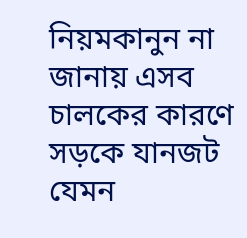নিয়মকানুন না জানায় এসব চালকের কারণে সড়কে যানজট যেমন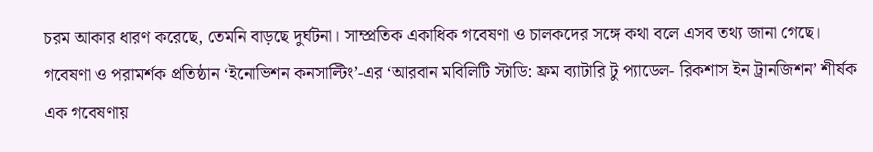চরম আকার ধারণ করেছে, তেমনি বাড়ছে দুর্ঘটনা। সাম্প্রতিক একাধিক গবেষণা ও চালকদের সঙ্গে কথা বলে এসব তথ্য জানা গেছে।
গবেষণা ও পরামর্শক প্রতিষ্ঠান ‘ইনোভিশন কনসাল্টিং’-এর ‘আরবান মবিলিটি স্টাডি: ফ্রম ব্যাটারি টু প্যাডেল- রিকশাস ইন ট্রানজিশন’ শীর্ষক এক গবেষণায়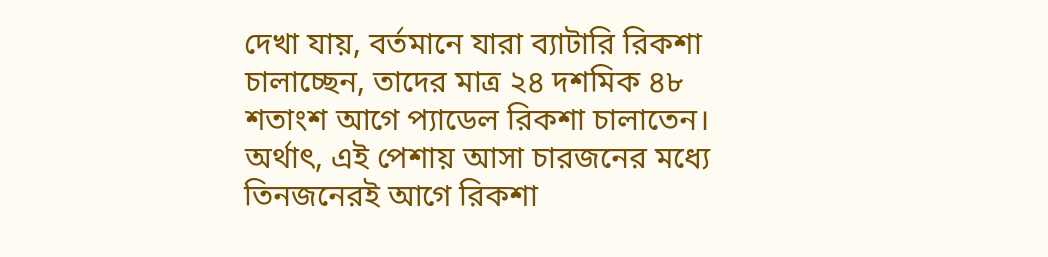দেখা যায়, বর্তমানে যারা ব্যাটারি রিকশা চালাচ্ছেন, তাদের মাত্র ২৪ দশমিক ৪৮ শতাংশ আগে প্যাডেল রিকশা চালাতেন। অর্থাৎ, এই পেশায় আসা চারজনের মধ্যে তিনজনেরই আগে রিকশা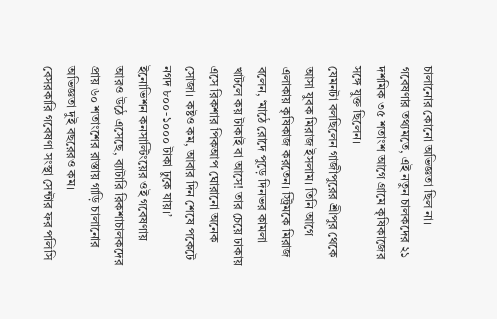চালানোর কোনো অভিজ্ঞতা ছিল না। গবেষণার তথ্যমতে, এই নতুন চালকদের ২১ দশমিক ৩৫ শতাংশ আগে গ্রামে কৃষিকাজের সঙ্গে যুক্ত ছিলেন।
যেমনটা বলছিলেন গাজীপুরের শ্রীপুর থেকে আসা যুবক মিরাজ ইসলাম। তিনি আগে এলাকায় কৃষিকাজ করতেন। স্ট্রিমকে মিরাজ বলেন, ‘মাঠে রোদে পুড়ে দিনভর কামলা খাটলে কয় টাকাই বা আসে! তার চেয়ে ঢাকায় এসে রিকশার পিকআপ ঘোরানো অনেক সোজা। কষ্টও কম, আবার দিন শেষে পকেটে নগদ ৮০০-১০০০ টাকা ঢুকে যায়।’
ইনোভিশন কনসাল্টিংয়ের ওই গবেষণায় আরও উঠে এসেছে, ব্যাটারি রিকশাচালকদের প্রায় ৬০ শতাংশের রাস্তায় গাড়ি চালানোর অভিজ্ঞতা দুই বছরেরও কম।
বেসরকারি গবেষণা সংস্থা সেন্টার ফর পলিসি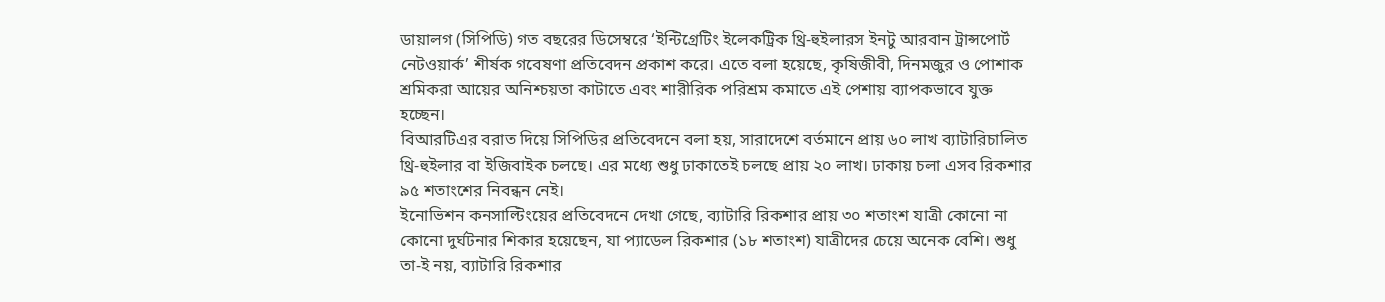ডায়ালগ (সিপিডি) গত বছরের ডিসেম্বরে ‘ইন্টিগ্রেটিং ইলেকট্রিক থ্রি-হুইলারস ইনটু আরবান ট্রান্সপোর্ট নেটওয়ার্ক’ শীর্ষক গবেষণা প্রতিবেদন প্রকাশ করে। এতে বলা হয়েছে, কৃষিজীবী, দিনমজুর ও পোশাক শ্রমিকরা আয়ের অনিশ্চয়তা কাটাতে এবং শারীরিক পরিশ্রম কমাতে এই পেশায় ব্যাপকভাবে যুক্ত হচ্ছেন।
বিআরটিএর বরাত দিয়ে সিপিডির প্রতিবেদনে বলা হয়, সারাদেশে বর্তমানে প্রায় ৬০ লাখ ব্যাটারিচালিত থ্রি-হুইলার বা ইজিবাইক চলছে। এর মধ্যে শুধু ঢাকাতেই চলছে প্রায় ২০ লাখ। ঢাকায় চলা এসব রিকশার ৯৫ শতাংশের নিবন্ধন নেই।
ইনোভিশন কনসাল্টিংয়ের প্রতিবেদনে দেখা গেছে, ব্যাটারি রিকশার প্রায় ৩০ শতাংশ যাত্রী কোনো না কোনো দুর্ঘটনার শিকার হয়েছেন, যা প্যাডেল রিকশার (১৮ শতাংশ) যাত্রীদের চেয়ে অনেক বেশি। শুধু তা-ই নয়, ব্যাটারি রিকশার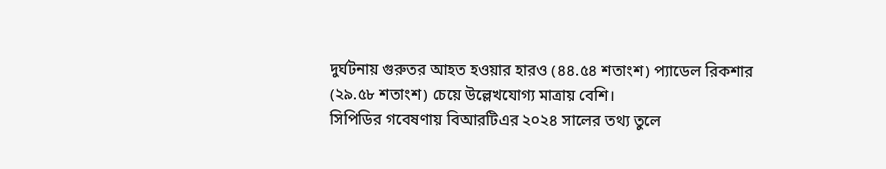দুর্ঘটনায় গুরুতর আহত হওয়ার হারও (৪৪.৫৪ শতাংশ) প্যাডেল রিকশার (২৯.৫৮ শতাংশ) চেয়ে উল্লেখযোগ্য মাত্রায় বেশি।
সিপিডির গবেষণায় বিআরটিএর ২০২৪ সালের তথ্য তুলে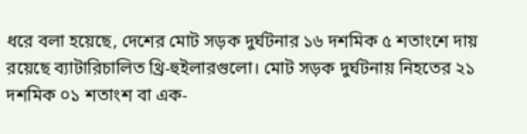ধরে বলা হয়েছে, দেশের মোট সড়ক দুর্ঘটনার ১৬ দশমিক ৫ শতাংশে দায় রয়েছে ব্যাটারিচালিত থ্রি-হুইলারগুলো। মোট সড়ক দুর্ঘটনায় নিহতের ২১ দশমিক ০১ শতাংশ বা এক-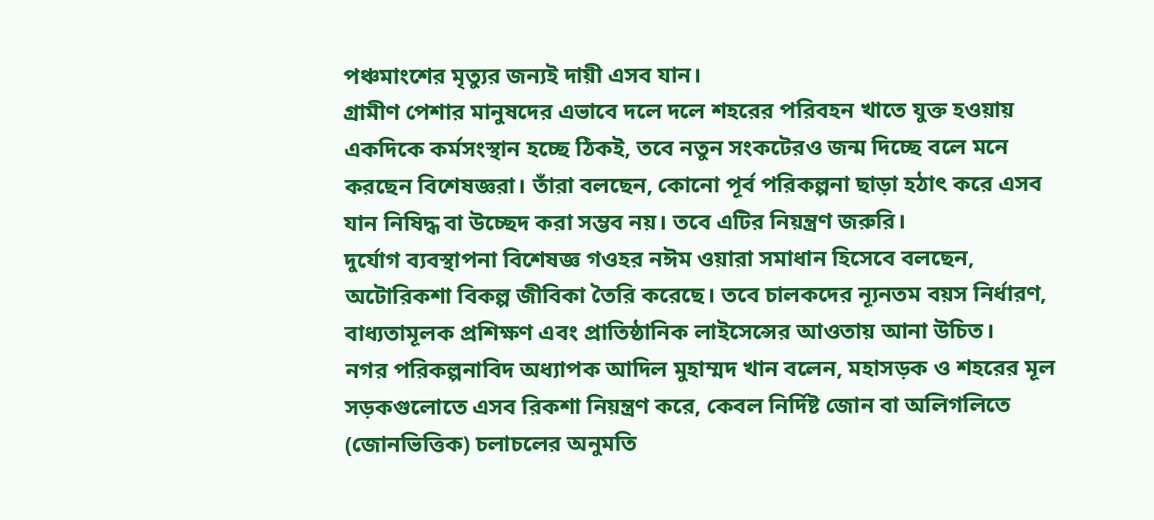পঞ্চমাংশের মৃত্যুর জন্যই দায়ী এসব যান।
গ্রামীণ পেশার মানুষদের এভাবে দলে দলে শহরের পরিবহন খাতে যুক্ত হওয়ায় একদিকে কর্মসংস্থান হচ্ছে ঠিকই, তবে নতুন সংকটেরও জন্ম দিচ্ছে বলে মনে করছেন বিশেষজ্ঞরা। তাঁরা বলছেন, কোনো পূর্ব পরিকল্পনা ছাড়া হঠাৎ করে এসব যান নিষিদ্ধ বা উচ্ছেদ করা সম্ভব নয়। তবে এটির নিয়ন্ত্রণ জরুরি।
দুর্যোগ ব্যবস্থাপনা বিশেষজ্ঞ গওহর নঈম ওয়ারা সমাধান হিসেবে বলছেন, অটোরিকশা বিকল্প জীবিকা তৈরি করেছে। তবে চালকদের ন্যূনতম বয়স নির্ধারণ, বাধ্যতামূলক প্রশিক্ষণ এবং প্রাতিষ্ঠানিক লাইসেন্সের আওতায় আনা উচিত।
নগর পরিকল্পনাবিদ অধ্যাপক আদিল মুহাম্মদ খান বলেন, মহাসড়ক ও শহরের মূল সড়কগুলোতে এসব রিকশা নিয়ন্ত্রণ করে, কেবল নির্দিষ্ট জোন বা অলিগলিতে (জোনভিত্তিক) চলাচলের অনুমতি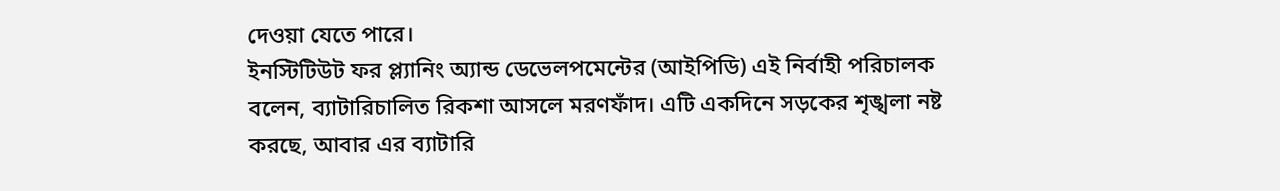দেওয়া যেতে পারে।
ইনস্টিটিউট ফর প্ল্যানিং অ্যান্ড ডেভেলপমেন্টের (আইপিডি) এই নির্বাহী পরিচালক বলেন, ব্যাটারিচালিত রিকশা আসলে মরণফাঁদ। এটি একদিনে সড়কের শৃঙ্খলা নষ্ট করছে, আবার এর ব্যাটারি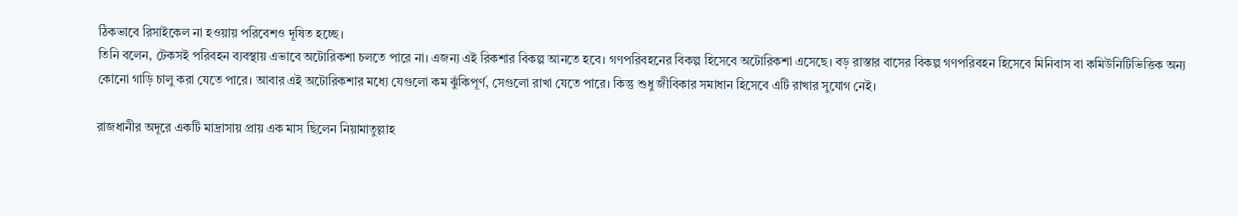ঠিকভাবে রিসাইকেল না হওয়ায় পরিবেশও দূষিত হচ্ছে।
তিনি বলেন, টেকসই পরিবহন ব্যবস্থায় এভাবে অটোরিকশা চলতে পারে না। এজন্য এই রিকশার বিকল্প আনতে হবে। গণপরিবহনের বিকল্প হিসেবে অটোরিকশা এসেছে। বড় রাস্তার বাসের বিকল্প গণপরিবহন হিসেবে মিনিবাস বা কমিউনিটিভিত্তিক অন্য কোনো গাড়ি চালু করা যেতে পারে। আবার এই অটোরিকশার মধ্যে যেগুলো কম ঝুঁকিপূর্ণ, সেগুলো রাখা যেতে পারে। কিন্তু শুধু জীবিকার সমাধান হিসেবে এটি রাখার সুযোগ নেই।

রাজধানীর অদূরে একটি মাদ্রাসায় প্রায় এক মাস ছিলেন নিয়ামাতুল্লাহ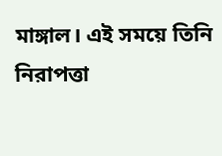মাঙ্গাল। এই সময়ে তিনি নিরাপত্তা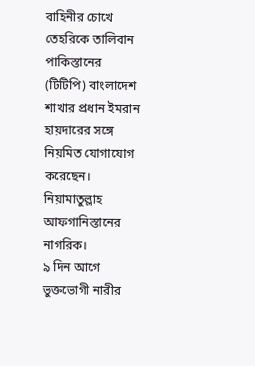বাহিনীর চোখে তেহরিকে তালিবান পাকিস্তানের (টিটিপি) বাংলাদেশ শাখার প্রধান ইমরান হায়দারের সঙ্গে নিয়মিত যোগাযোগ করেছেন। নিয়ামাতুল্লাহ আফগানিস্তানের নাগরিক।
৯ দিন আগে
ভুক্তভোগী নারীর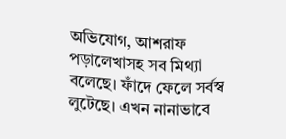অভিযোগ, আশরাফ পড়ালেখাসহ সব মিথ্যা বলেছে। ফাঁদে ফেলে সর্বস্ব লুটেছে। এখন নানাভাবে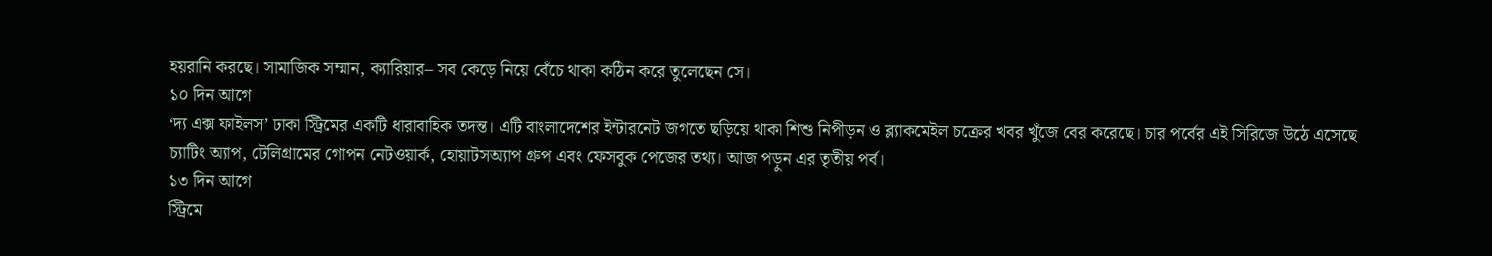হয়রানি করছে। সামাজিক সম্মান, ক্যারিয়ার– সব কেড়ে নিয়ে বেঁচে থাকা কঠিন করে তুলেছেন সে।
১০ দিন আগে
‘দ্য এক্স ফাইলস’ ঢাকা স্ট্রিমের একটি ধারাবাহিক তদন্ত। এটি বাংলাদেশের ইন্টারনেট জগতে ছড়িয়ে থাকা শিশু নিপীড়ন ও ব্ল্যাকমেইল চক্রের খবর খুঁজে বের করেছে। চার পর্বের এই সিরিজে উঠে এসেছে চ্যাটিং অ্যাপ, টেলিগ্রামের গোপন নেটওয়ার্ক, হোয়াটসঅ্যাপ গ্রুপ এবং ফেসবুক পেজের তথ্য। আজ পড়ুন এর তৃতীয় পর্ব।
১৩ দিন আগে
স্ট্রিমে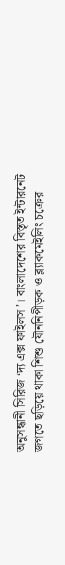অনুসন্ধানী সিরিজ ‘দ্য এক্স ফাইলস’। বাংলাদেশের বিস্তৃত ইন্টারনেট জগতে ছড়িয়ে থাকা শিশু যৌননিপীড়ক ও ব্ল্যাকমেইলিং চক্রের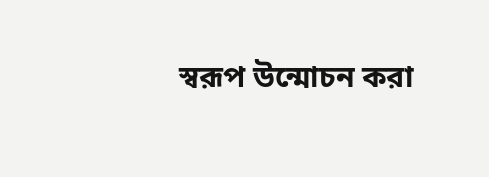স্বরূপ উন্মোচন করা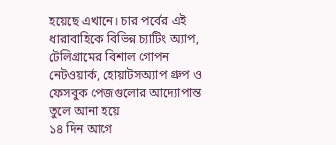হয়েছে এখানে। চার পর্বের এই ধারাবাহিকে বিভিন্ন চ্যাটিং অ্যাপ, টেলিগ্রামের বিশাল গোপন নেটওয়ার্ক, হোয়াটসঅ্যাপ গ্রুপ ও ফেসবুক পেজগুলোর আদ্যোপান্ত তুলে আনা হয়ে
১৪ দিন আগে